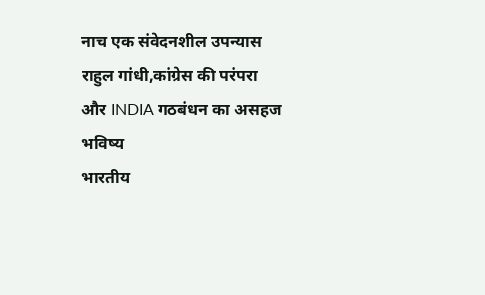नाच एक संवेदनशील उपन्यास
राहुल गांधी,कांग्रेस की परंपरा और INDIA गठबंधन का असहज भविष्य
भारतीय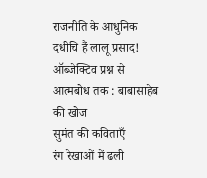राजनीति के आधुनिक दधीचि हैं लालू प्रसाद!
ऑब्जेक्टिव प्रश्न से आत्मबोध तक : बाबासाहेब की खोज
सुमंत की कविताएँ
रंग रेखाओं में ढली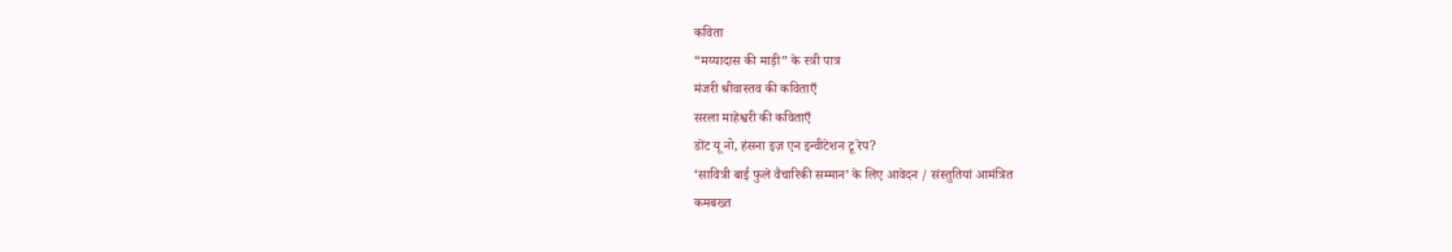कविता
“मय्यादास की माड़ी” के स्त्री पात्र
मंजरी श्रीवास्तव की कविताएँ
सरला माहेश्वरी की कविताएँ
डोंट यू नो, हंसना इज़ एन इन्वीटेशन टू रेप?
‘सावित्री बाई फुले वैचारिकी सम्मान’ के लिए आवेदन / संस्तुतियां आमंत्रित
कमबख्त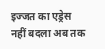इज्जत का एड्रेस नहीं बदला अब तक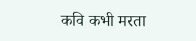कवि कभी मरता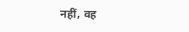नहीं, वह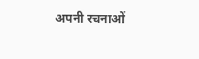अपनी रचनाओं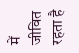में जीवित रहता है